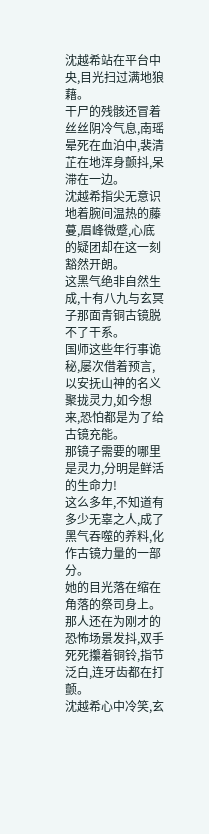沈越希站在平台中央,目光扫过满地狼藉。
干尸的残骸还冒着丝丝阴冷气息,南瑶晕死在血泊中,裴清芷在地浑身颤抖,呆滞在一边。
沈越希指尖无意识地着腕间温热的藤蔓,眉峰微蹙,心底的疑团却在这一刻豁然开朗。
这黑气绝非自然生成,十有八九与玄冥子那面青铜古镜脱不了干系。
国师这些年行事诡秘,屡次借着预言,以安抚山神的名义聚拢灵力,如今想来,恐怕都是为了给古镜充能。
那镜子需要的哪里是灵力,分明是鲜活的生命力!
这么多年,不知道有多少无辜之人,成了黑气吞噬的养料,化作古镜力量的一部分。
她的目光落在缩在角落的祭司身上。
那人还在为刚才的恐怖场景发抖,双手死死攥着铜铃,指节泛白,连牙齿都在打颤。
沈越希心中冷笑,玄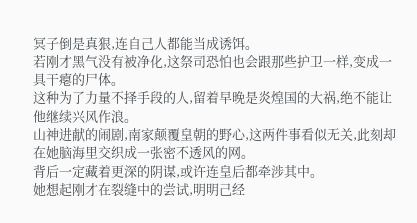冥子倒是真狠,连自己人都能当成诱饵。
若刚才黑气没有被净化,这祭司恐怕也会跟那些护卫一样,变成一具干瘪的尸体。
这种为了力量不择手段的人,留着早晚是炎煌国的大祸,绝不能让他继续兴风作浪。
山神进献的闹剧,南家颠覆皇朝的野心,这两件事看似无关,此刻却在她脑海里交织成一张密不透风的网。
背后一定藏着更深的阴谋,或许连皇后都牵涉其中。
她想起刚才在裂缝中的尝试,明明己经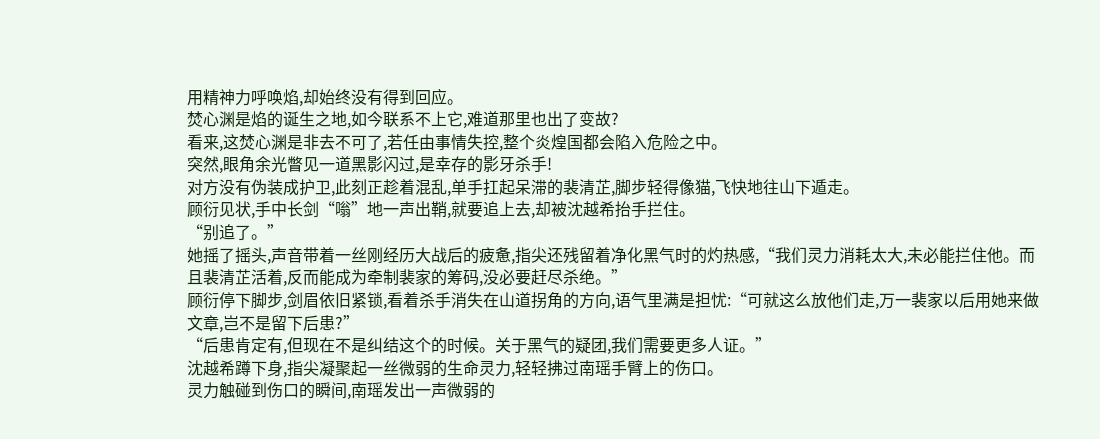用精神力呼唤焰,却始终没有得到回应。
焚心渊是焰的诞生之地,如今联系不上它,难道那里也出了变故?
看来,这焚心渊是非去不可了,若任由事情失控,整个炎煌国都会陷入危险之中。
突然,眼角余光瞥见一道黑影闪过,是幸存的影牙杀手!
对方没有伪装成护卫,此刻正趁着混乱,单手扛起呆滞的裴清芷,脚步轻得像猫,飞快地往山下遁走。
顾衍见状,手中长剑“嗡”地一声出鞘,就要追上去,却被沈越希抬手拦住。
“别追了。”
她摇了摇头,声音带着一丝刚经历大战后的疲惫,指尖还残留着净化黑气时的灼热感,“我们灵力消耗太大,未必能拦住他。而且裴清芷活着,反而能成为牵制裴家的筹码,没必要赶尽杀绝。”
顾衍停下脚步,剑眉依旧紧锁,看着杀手消失在山道拐角的方向,语气里满是担忧:“可就这么放他们走,万一裴家以后用她来做文章,岂不是留下后患?”
“后患肯定有,但现在不是纠结这个的时候。关于黑气的疑团,我们需要更多人证。”
沈越希蹲下身,指尖凝聚起一丝微弱的生命灵力,轻轻拂过南瑶手臂上的伤口。
灵力触碰到伤口的瞬间,南瑶发出一声微弱的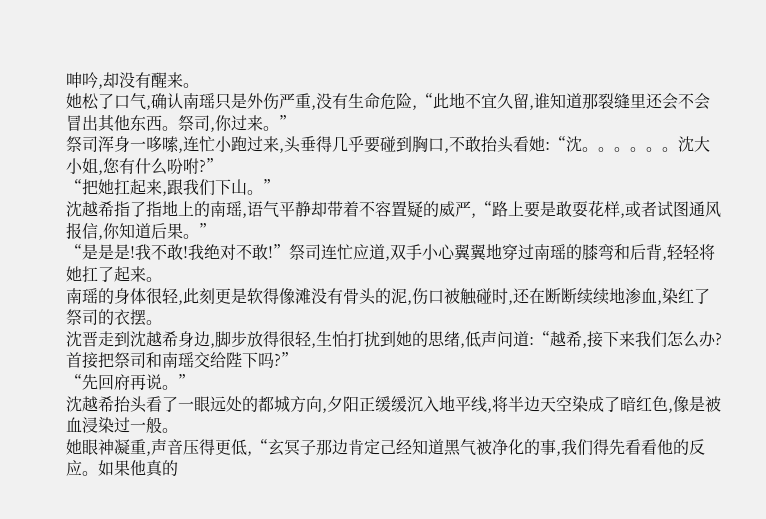呻吟,却没有醒来。
她松了口气,确认南瑶只是外伤严重,没有生命危险,“此地不宜久留,谁知道那裂缝里还会不会冒出其他东西。祭司,你过来。”
祭司浑身一哆嗦,连忙小跑过来,头垂得几乎要碰到胸口,不敢抬头看她:“沈。。。。。。沈大小姐,您有什么吩咐?”
“把她扛起来,跟我们下山。”
沈越希指了指地上的南瑶,语气平静却带着不容置疑的威严,“路上要是敢耍花样,或者试图通风报信,你知道后果。”
“是是是!我不敢!我绝对不敢!”祭司连忙应道,双手小心翼翼地穿过南瑶的膝弯和后背,轻轻将她扛了起来。
南瑶的身体很轻,此刻更是软得像滩没有骨头的泥,伤口被触碰时,还在断断续续地渗血,染红了祭司的衣摆。
沈晋走到沈越希身边,脚步放得很轻,生怕打扰到她的思绪,低声问道:“越希,接下来我们怎么办?首接把祭司和南瑶交给陛下吗?”
“先回府再说。”
沈越希抬头看了一眼远处的都城方向,夕阳正缓缓沉入地平线,将半边天空染成了暗红色,像是被血浸染过一般。
她眼神凝重,声音压得更低,“玄冥子那边肯定己经知道黑气被净化的事,我们得先看看他的反应。如果他真的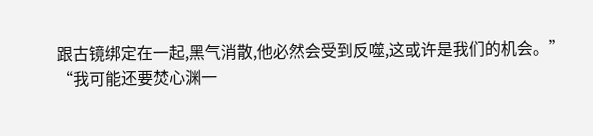跟古镜绑定在一起,黑气消散,他必然会受到反噬,这或许是我们的机会。”
“我可能还要焚心渊一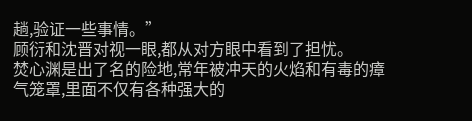趟,验证一些事情。”
顾衍和沈晋对视一眼,都从对方眼中看到了担忧。
焚心渊是出了名的险地,常年被冲天的火焰和有毒的瘴气笼罩,里面不仅有各种强大的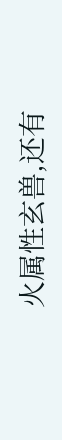火属性玄兽,还有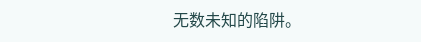无数未知的陷阱。